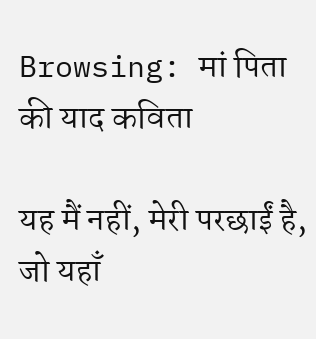Browsing: मां पिता की याद कविता

यह मैं नहीं, मेरी परछाईं है, जो यहाँ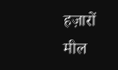हज़ारों मील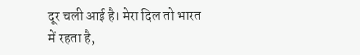दूर चली आई है। मेरा दिल तो भारत में रहता है,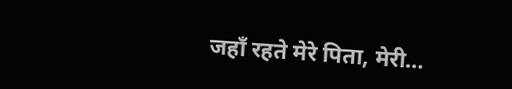जहाँ रहते मेरे पिता, मेरी…